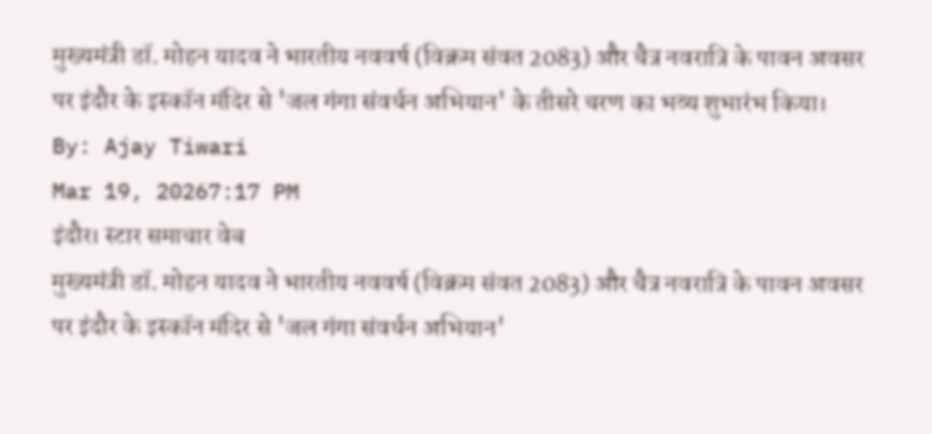मुख्यमंत्री डॉ. मोहन यादव ने भारतीय नववर्ष (विक्रम संवत 2083) और चैत्र नवरात्रि के पावन अवसर पर इंदौर के इस्कॉन मंदिर से 'जल गंगा संवर्धन अभियान' के तीसरे चरण का भव्य शुभारंभ किया।
By: Ajay Tiwari
Mar 19, 20267:17 PM
इंदौर। स्टार समाचार वेब
मुख्यमंत्री डॉ. मोहन यादव ने भारतीय नववर्ष (विक्रम संवत 2083) और चैत्र नवरात्रि के पावन अवसर पर इंदौर के इस्कॉन मंदिर से 'जल गंगा संवर्धन अभियान'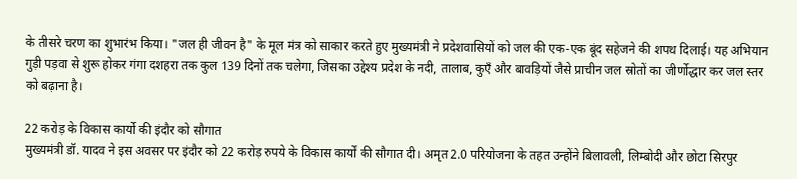के तीसरे चरण का शुभारंभ किया। "जल ही जीवन है" के मूल मंत्र को साकार करते हुए मुख्यमंत्री ने प्रदेशवासियों को जल की एक-एक बूंद सहेजने की शपथ दिलाई। यह अभियान गुड़ी पड़वा से शुरू होकर गंगा दशहरा तक कुल 139 दिनों तक चलेगा, जिसका उद्देश्य प्रदेश के नदी, तालाब, कुएँ और बावड़ियों जैसे प्राचीन जल स्रोतों का जीर्णोद्धार कर जल स्तर को बढ़ाना है।

22 करोड़ के विकास कार्यो की इंदौर को सौगात
मुख्यमंत्री डॉ. यादव ने इस अवसर पर इंदौर को 22 करोड़ रुपये के विकास कार्यों की सौगात दी। अमृत 2.0 परियोजना के तहत उन्होंने बिलावली, लिम्बोदी और छोटा सिरपुर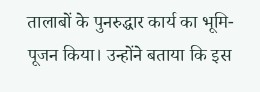तालाबों के पुनरुद्धार कार्य का भूमि-पूजन किया। उन्होंने बताया कि इस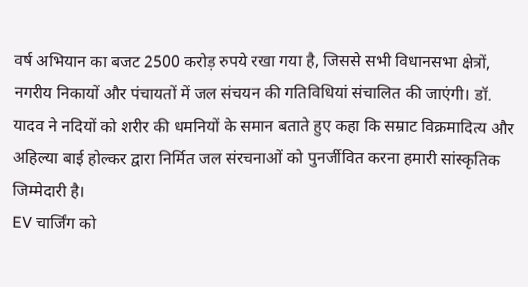वर्ष अभियान का बजट 2500 करोड़ रुपये रखा गया है, जिससे सभी विधानसभा क्षेत्रों, नगरीय निकायों और पंचायतों में जल संचयन की गतिविधियां संचालित की जाएंगी। डॉ. यादव ने नदियों को शरीर की धमनियों के समान बताते हुए कहा कि सम्राट विक्रमादित्य और अहिल्या बाई होल्कर द्वारा निर्मित जल संरचनाओं को पुनर्जीवित करना हमारी सांस्कृतिक जिम्मेदारी है।
EV चार्जिंग को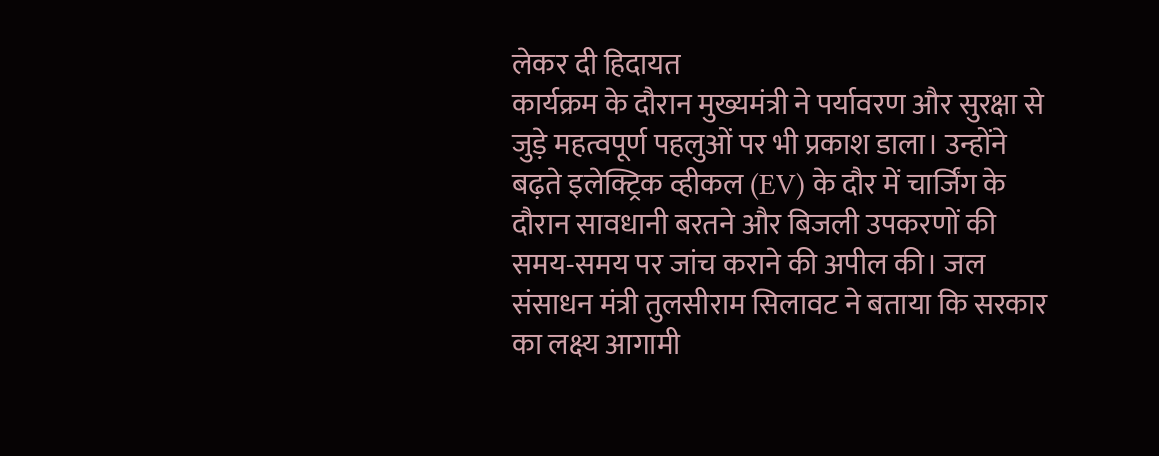लेकर दी हिदायत
कार्यक्रम के दौरान मुख्यमंत्री ने पर्यावरण और सुरक्षा से जुड़े महत्वपूर्ण पहलुओं पर भी प्रकाश डाला। उन्होंने बढ़ते इलेक्ट्रिक व्हीकल (EV) के दौर में चार्जिंग के दौरान सावधानी बरतने और बिजली उपकरणों की समय-समय पर जांच कराने की अपील की। जल संसाधन मंत्री तुलसीराम सिलावट ने बताया कि सरकार का लक्ष्य आगामी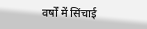वर्षों में सिंचाई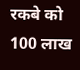रकबे को 100 लाख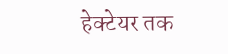हेक्टेयर तक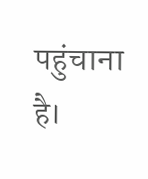पहुंचाना है।